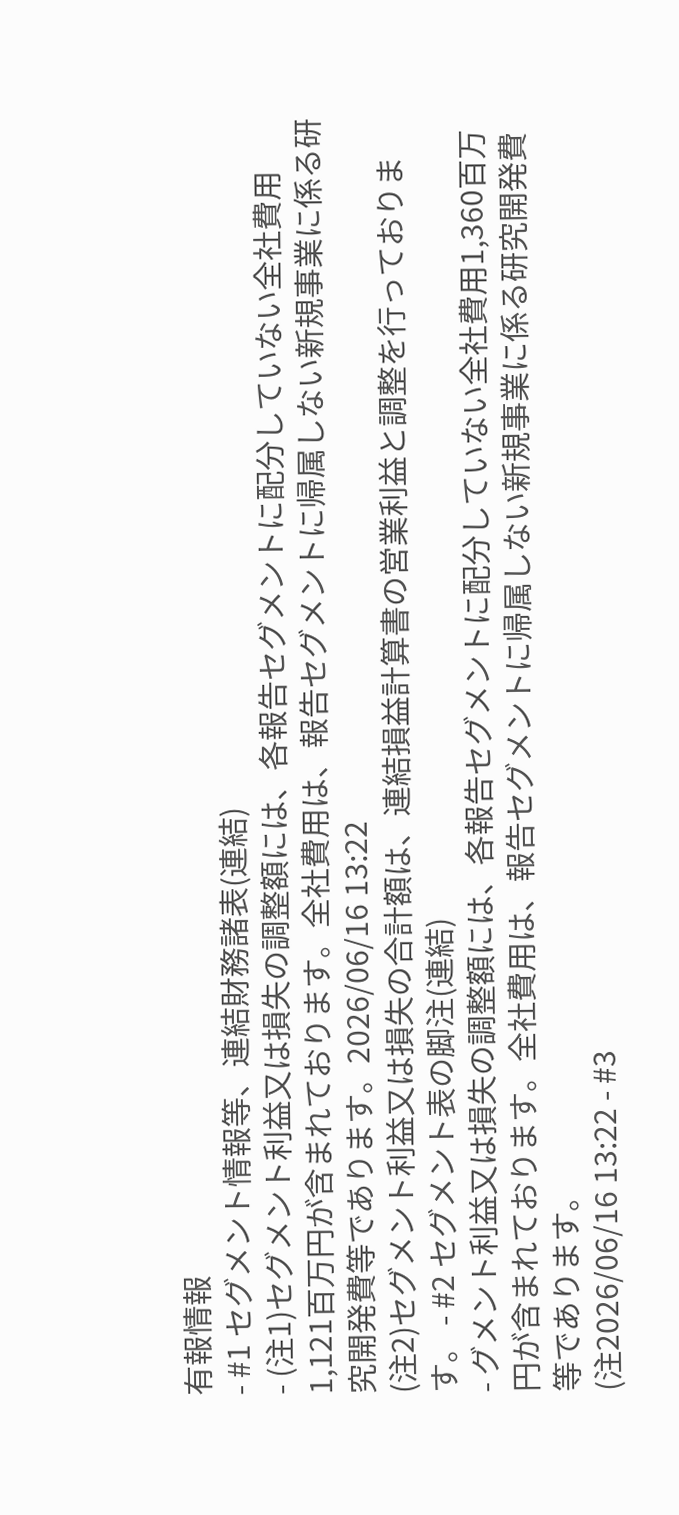有報情報
- #1 セグメント情報等、連結財務諸表(連結)
- (注1)セグメント利益又は損失の調整額には、各報告セグメントに配分していない全社費用1,121百万円が含まれております。全社費用は、報告セグメントに帰属しない新規事業に係る研究開発費等であります。2026/06/16 13:22
(注2)セグメント利益又は損失の合計額は、連結損益計算書の営業利益と調整を行っております。 - #2 セグメント表の脚注(連結)
- グメント利益又は損失の調整額には、各報告セグメントに配分していない全社費用1,360百万円が含まれております。全社費用は、報告セグメントに帰属しない新規事業に係る研究開発費等であります。
(注2026/06/16 13:22 - #3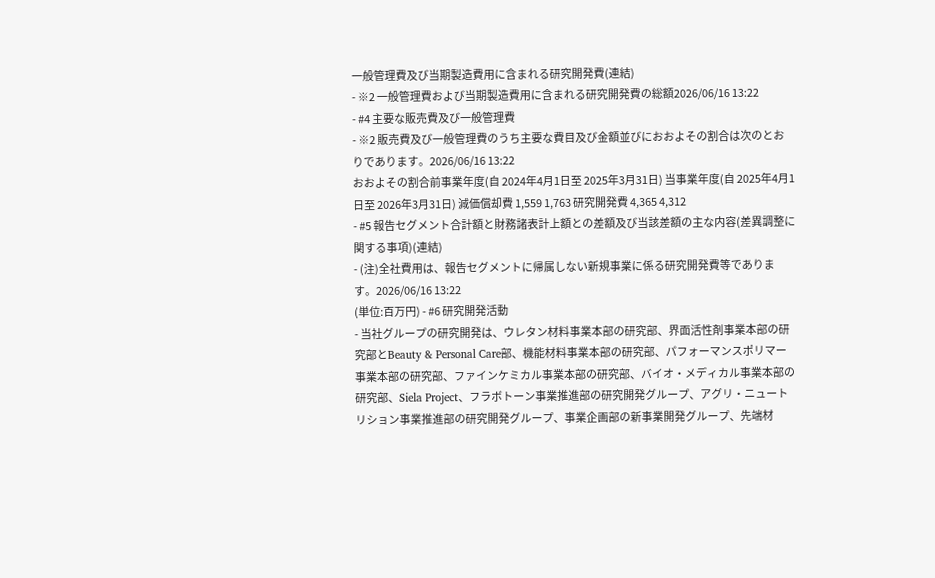一般管理費及び当期製造費用に含まれる研究開発費(連結)
- ※2 一般管理費および当期製造費用に含まれる研究開発費の総額2026/06/16 13:22
- #4 主要な販売費及び一般管理費
- ※2 販売費及び一般管理費のうち主要な費目及び金額並びにおおよその割合は次のとおりであります。2026/06/16 13:22
おおよその割合前事業年度(自 2024年4月1日至 2025年3月31日) 当事業年度(自 2025年4月1日至 2026年3月31日) 減価償却費 1,559 1,763 研究開発費 4,365 4,312
- #5 報告セグメント合計額と財務諸表計上額との差額及び当該差額の主な内容(差異調整に関する事項)(連結)
- (注)全社費用は、報告セグメントに帰属しない新規事業に係る研究開発費等であります。2026/06/16 13:22
(単位:百万円) - #6 研究開発活動
- 当社グループの研究開発は、ウレタン材料事業本部の研究部、界面活性剤事業本部の研究部とBeauty & Personal Care部、機能材料事業本部の研究部、パフォーマンスポリマー事業本部の研究部、ファインケミカル事業本部の研究部、バイオ・メディカル事業本部の研究部、Siela Project、フラボトーン事業推進部の研究開発グループ、アグリ・ニュートリション事業推進部の研究開発グループ、事業企画部の新事業開発グループ、先端材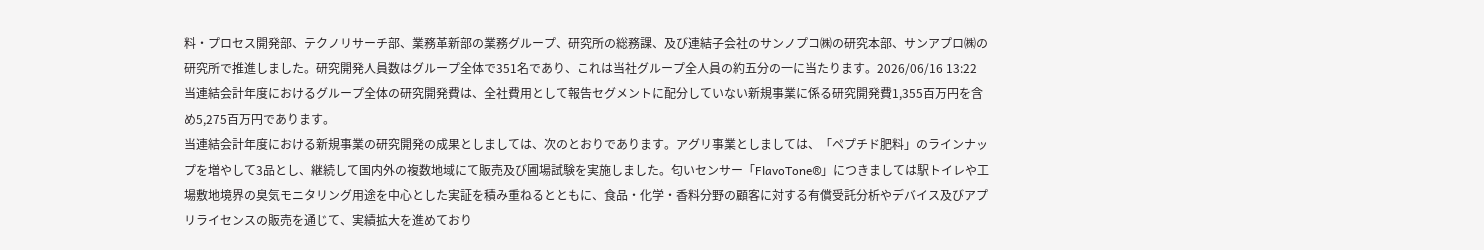料・プロセス開発部、テクノリサーチ部、業務革新部の業務グループ、研究所の総務課、及び連結子会社のサンノプコ㈱の研究本部、サンアプロ㈱の研究所で推進しました。研究開発人員数はグループ全体で351名であり、これは当社グループ全人員の約五分の一に当たります。2026/06/16 13:22
当連結会計年度におけるグループ全体の研究開発費は、全社費用として報告セグメントに配分していない新規事業に係る研究開発費1,355百万円を含め5,275百万円であります。
当連結会計年度における新規事業の研究開発の成果としましては、次のとおりであります。アグリ事業としましては、「ペプチド肥料」のラインナップを増やして3品とし、継続して国内外の複数地域にて販売及び圃場試験を実施しました。匂いセンサー「FlavoTone®」につきましては駅トイレや工場敷地境界の臭気モニタリング用途を中心とした実証を積み重ねるとともに、食品・化学・香料分野の顧客に対する有償受託分析やデバイス及びアプリライセンスの販売を通じて、実績拡大を進めており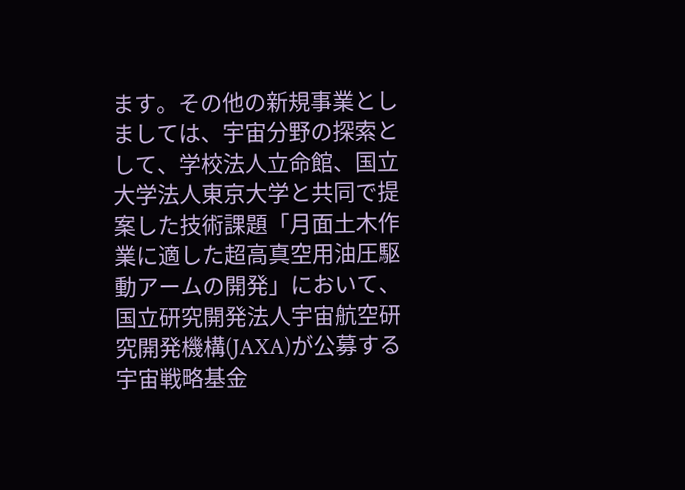ます。その他の新規事業としましては、宇宙分野の探索として、学校法人立命館、国立大学法人東京大学と共同で提案した技術課題「月面土木作業に適した超高真空用油圧駆動アームの開発」において、国立研究開発法人宇宙航空研究開発機構(JAXA)が公募する宇宙戦略基金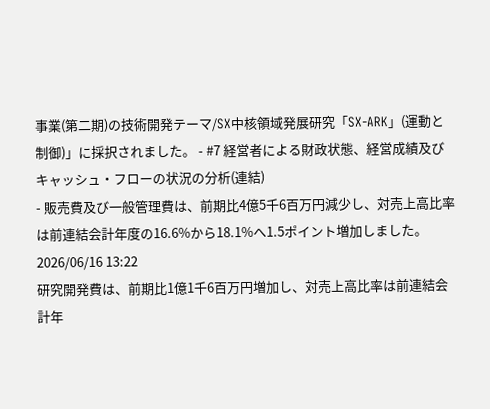事業(第二期)の技術開発テーマ/SX中核領域発展研究「SX-ARK」(運動と制御)」に採択されました。 - #7 経営者による財政状態、経営成績及びキャッシュ・フローの状況の分析(連結)
- 販売費及び一般管理費は、前期比4億5千6百万円減少し、対売上高比率は前連結会計年度の16.6%から18.1%へ1.5ポイント増加しました。2026/06/16 13:22
研究開発費は、前期比1億1千6百万円増加し、対売上高比率は前連結会計年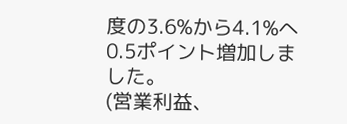度の3.6%から4.1%へ0.5ポイント増加しました。
(営業利益、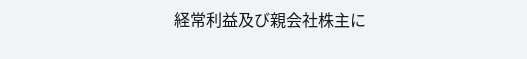経常利益及び親会社株主に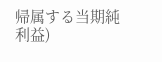帰属する当期純利益)